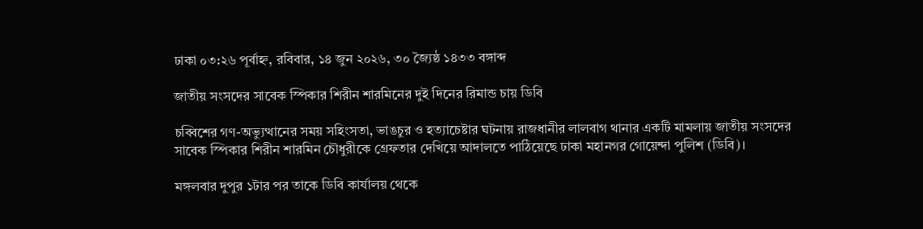ঢাকা ০৩:২৬ পূর্বাহ্ন, রবিবার, ১৪ জুন ২০২৬, ৩০ জ্যৈষ্ঠ ১৪৩৩ বঙ্গাব্দ

জাতীয় সংসদের সাবেক স্পিকার শিরীন শারমিনের দুই দিনের রিমান্ড চায় ডিবি

চব্বিশের গণ-অভ্যুত্থানের সময় সহিংসতা, ভাঙচুর ও হত্যাচেষ্টার ঘটনায় রাজধানীর লালবাগ থানার একটি মামলায় জাতীয় সংসদের সাবেক স্পিকার শিরীন শারমিন চৌধুরীকে গ্রেফতার দেখিয়ে আদালতে পাঠিয়েছে ঢাকা মহানগর গোয়েন্দা পুলিশ (ডিবি)।

মঙ্গলবার দুপুর ১টার পর তাকে ডিবি কার্যালয় থেকে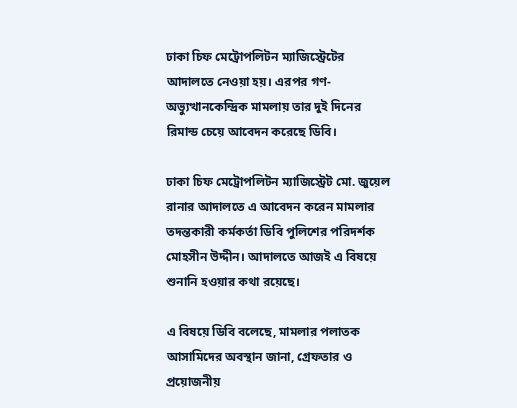ঢাকা চিফ মেট্রোপলিটন ম্যাজিস্ট্রেটের আদালতে নেওয়া হয়। এরপর গণ-অভ্যুত্থানকেন্দ্রিক মামলায় তার দুই দিনের রিমান্ড চেয়ে আবেদন করেছে ডিবি।

ঢাকা চিফ মেট্রোপলিটন ম্যাজিস্ট্রেট মো. জুয়েল রানার আদালতে এ আবেদন করেন মামলার তদন্তকারী কর্মকর্তা ডিবি পুলিশের পরিদর্শক মোহসীন উদ্দীন। আদালতে আজই এ বিষয়ে শুনানি হওয়ার কথা রয়েছে।

এ বিষয়ে ডিবি বলেছে, মামলার পলাতক আসামিদের অবস্থান জানা, গ্রেফতার ও প্রয়োজনীয়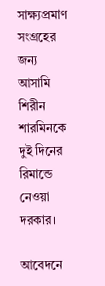সাক্ষ্যপ্রমাণ সংগ্রহের জন্য আসামি শিরীন শারমিনকে দুই দিনের রিমান্ডে নেওয়া দরকার।

আবেদনে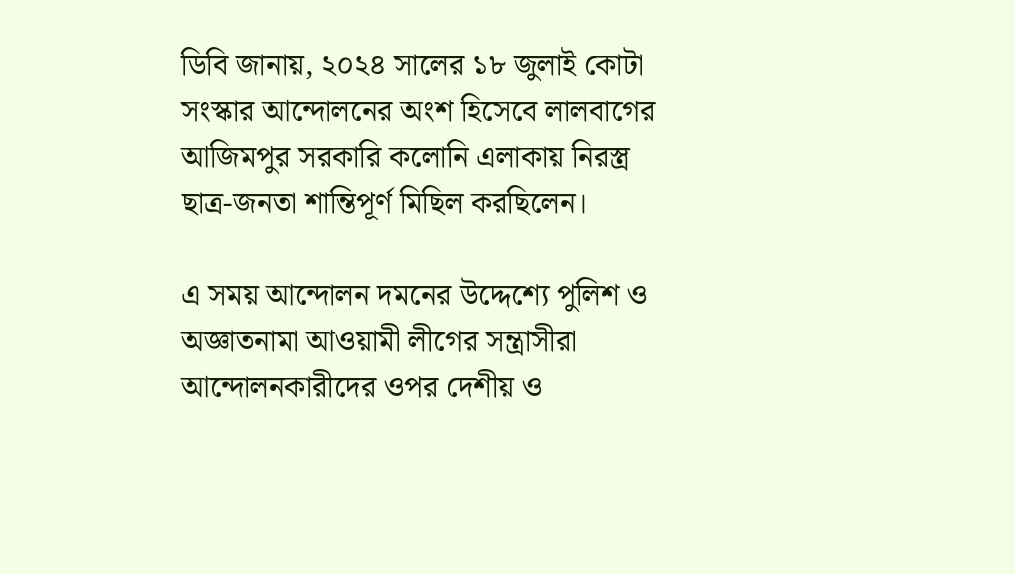ডিবি জানায়, ২০২৪ সালের ১৮ জুলাই কোটা সংস্কার আন্দোলনের অংশ হিসেবে লালবাগের আজিমপুর সরকারি কলোনি এলাকায় নিরস্ত্র ছাত্র-জনতা শান্তিপূর্ণ মিছিল করছিলেন।

এ সময় আন্দোলন দমনের উদ্দেশ্যে পুলিশ ও অজ্ঞাতনামা আওয়ামী লীগের সন্ত্রাসীরা আন্দোলনকারীদের ওপর দেশীয় ও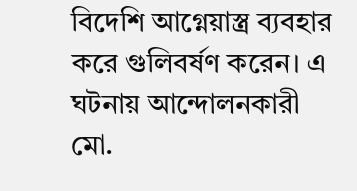বিদেশি আগ্নেয়াস্ত্র ব্যবহার করে গুলিবর্ষণ করেন। এ ঘটনায় আন্দোলনকারী মো.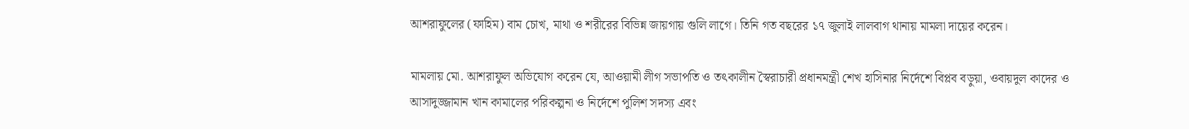আশরাফুলের (ফাহিম) বাম চোখ, মাথা ও শরীরের বিভিন্ন জায়গায় গুলি লাগে। তিনি গত বছরের ১৭ জুলাই লালবাগ থানায় মামলা দায়ের করেন।

মামলায় মো. আশরাফুল অভিযোগ করেন যে, আওয়ামী লীগ সভাপতি ও তৎকালীন স্বৈরাচারী প্রধানমন্ত্রী শেখ হাসিনার নির্দেশে বিপ্লব বড়ুয়া, ওবায়দুল কাদের ও আসাদুজ্জামান খান কামালের পরিকল্পনা ও নির্দেশে পুলিশ সদস্য এবং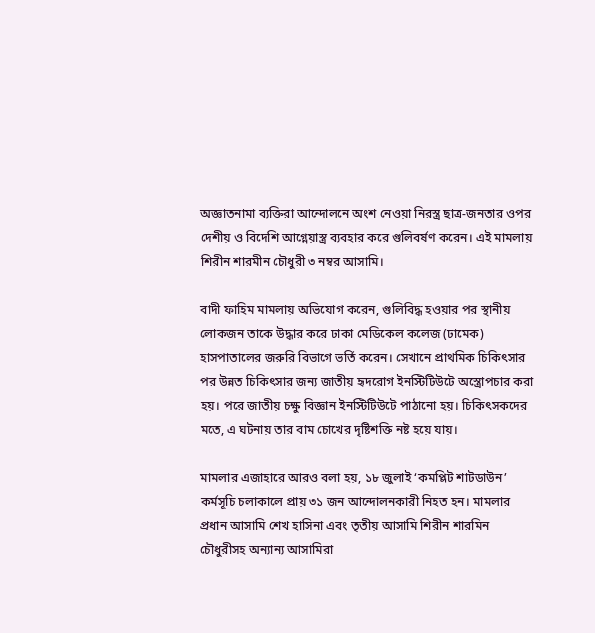অজ্ঞাতনামা ব্যক্তিরা আন্দোলনে অংশ নেওয়া নিরস্ত্র ছাত্র-জনতার ওপর দেশীয় ও বিদেশি আগ্নেয়াস্ত্র ব্যবহার করে গুলিবর্ষণ করেন। এই মামলায় শিরীন শারমীন চৌধুরী ৩ নম্বর আসামি।

বাদী ফাহিম মামলায় অভিযোগ করেন, গুলিবিদ্ধ হওয়ার পর স্থানীয় লোকজন তাকে উদ্ধার করে ঢাকা মেডিকেল কলেজ (ঢামেক) হাসপাতালের জরুরি বিভাগে ভর্তি করেন। সেখানে প্রাথমিক চিকিৎসার পর উন্নত চিকিৎসার জন্য জাতীয় হৃদরোগ ইনস্টিটিউটে অস্ত্রোপচার করা হয়। পরে জাতীয় চক্ষু বিজ্ঞান ইনস্টিটিউটে পাঠানো হয়। চিকিৎসকদের মতে, এ ঘটনায় তার বাম চোখের দৃষ্টিশক্তি নষ্ট হয়ে যায়।

মামলার এজাহারে আরও বলা হয়, ১৮ জুলাই ‘কমপ্লিট শাটডাউন’ কর্মসূচি চলাকালে প্রায় ৩১ জন আন্দোলনকারী নিহত হন। মামলার প্রধান আসামি শেখ হাসিনা এবং তৃতীয় আসামি শিরীন শারমিন চৌধুরীসহ অন্যান্য আসামিরা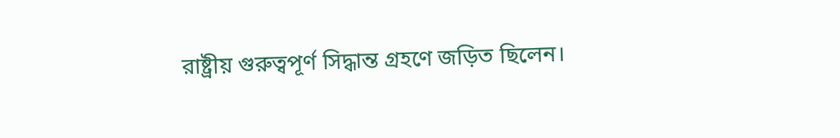রাষ্ট্রীয় গুরুত্বপূর্ণ সিদ্ধান্ত গ্রহণে জড়িত ছিলেন।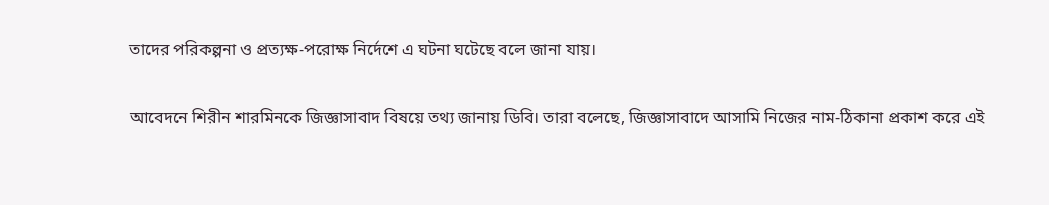তাদের পরিকল্পনা ও প্রত্যক্ষ-পরোক্ষ নির্দেশে এ ঘটনা ঘটেছে বলে জানা যায়।

আবেদনে শিরীন শারমিনকে জিজ্ঞাসাবাদ বিষয়ে তথ্য জানায় ডিবি। তারা বলেছে, জিজ্ঞাসাবাদে আসামি নিজের নাম-ঠিকানা প্রকাশ করে এই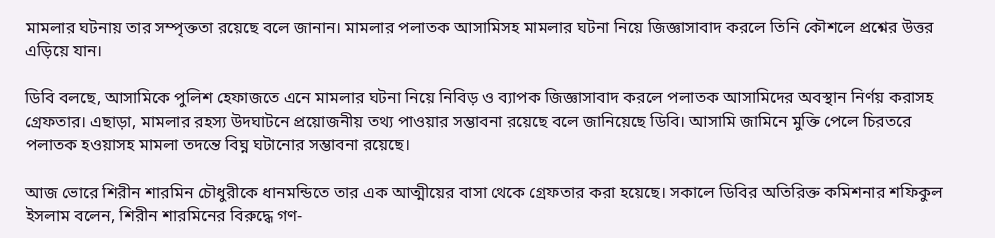মামলার ঘটনায় তার সম্পৃক্ততা রয়েছে বলে জানান। মামলার পলাতক আসামিসহ মামলার ঘটনা নিয়ে জিজ্ঞাসাবাদ করলে তিনি কৌশলে প্রশ্নের উত্তর এড়িয়ে যান।

ডিবি বলছে, আসামিকে পুলিশ হেফাজতে এনে মামলার ঘটনা নিয়ে নিবিড় ও ব্যাপক জিজ্ঞাসাবাদ করলে পলাতক আসামিদের অবস্থান নির্ণয় করাসহ গ্রেফতার। এছাড়া, মামলার রহস্য উদঘাটনে প্রয়োজনীয় তথ্য পাওয়ার সম্ভাবনা রয়েছে বলে জানিয়েছে ডিবি। আসামি জামিনে মুক্তি পেলে চিরতরে পলাতক হওয়াসহ মামলা তদন্তে বিঘ্ন ঘটানোর সম্ভাবনা রয়েছে।

আজ ভোরে শিরীন শারমিন চৌধুরীকে ধানমন্ডিতে তার এক আত্মীয়ের বাসা থেকে গ্রেফতার করা হয়েছে। সকালে ডিবির অতিরিক্ত কমিশনার শফিকুল ইসলাম বলেন, শিরীন শারমিনের বিরুদ্ধে গণ-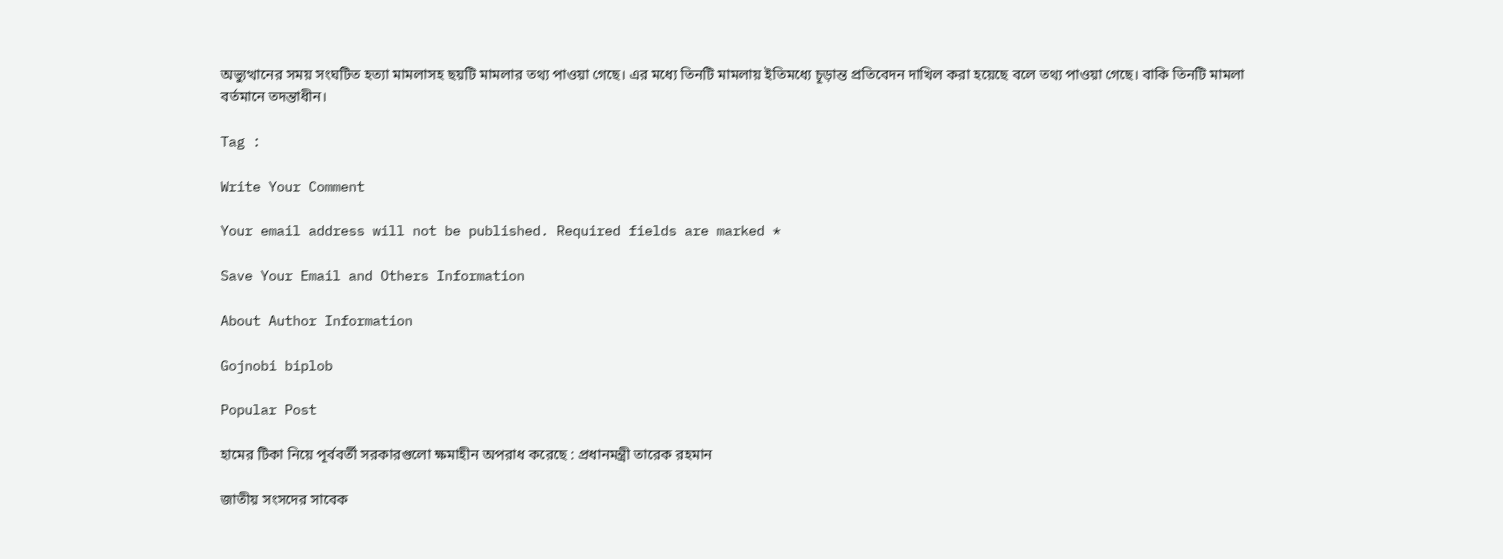অভ্যুত্থানের সময় সংঘটিত হত্যা মামলাসহ ছয়টি মামলার তথ্য পাওয়া গেছে। এর মধ্যে তিনটি মামলায় ইতিমধ্যে চূড়ান্ত প্রতিবেদন দাখিল করা হয়েছে বলে তথ্য পাওয়া গেছে। বাকি তিনটি মামলা বর্তমানে তদন্তাধীন।

Tag :

Write Your Comment

Your email address will not be published. Required fields are marked *

Save Your Email and Others Information

About Author Information

Gojnobi biplob

Popular Post

হামের টিকা নিয়ে পূর্ববর্তী সরকারগুলো ক্ষমাহীন অপরাধ করেছে : প্রধানমন্ত্রী তারেক রহমান

জাতীয় সংসদের সাবেক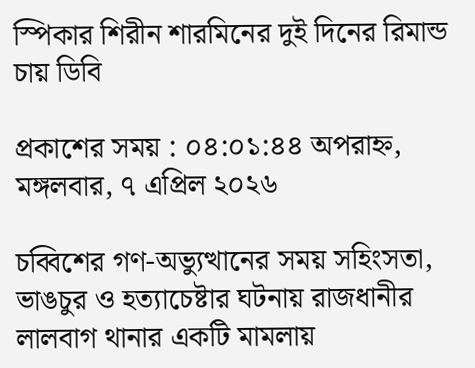স্পিকার শিরীন শারমিনের দুই দিনের রিমান্ড চায় ডিবি

প্রকাশের সময় : ০৪:০১:৪৪ অপরাহ্ন, মঙ্গলবার, ৭ এপ্রিল ২০২৬

চব্বিশের গণ-অভ্যুত্থানের সময় সহিংসতা, ভাঙচুর ও হত্যাচেষ্টার ঘটনায় রাজধানীর লালবাগ থানার একটি মামলায়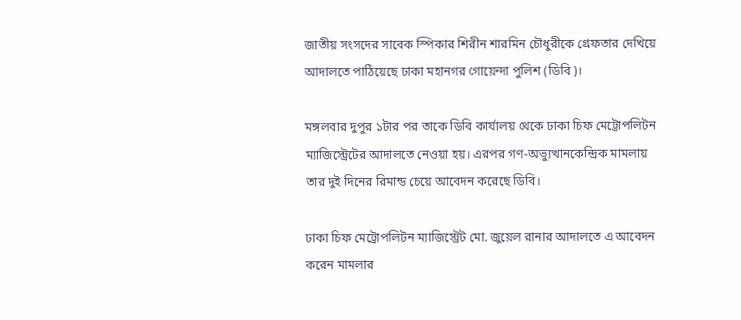জাতীয় সংসদের সাবেক স্পিকার শিরীন শারমিন চৌধুরীকে গ্রেফতার দেখিয়ে আদালতে পাঠিয়েছে ঢাকা মহানগর গোয়েন্দা পুলিশ (ডিবি)।

মঙ্গলবার দুপুর ১টার পর তাকে ডিবি কার্যালয় থেকে ঢাকা চিফ মেট্রোপলিটন ম্যাজিস্ট্রেটের আদালতে নেওয়া হয়। এরপর গণ-অভ্যুত্থানকেন্দ্রিক মামলায় তার দুই দিনের রিমান্ড চেয়ে আবেদন করেছে ডিবি।

ঢাকা চিফ মেট্রোপলিটন ম্যাজিস্ট্রেট মো. জুয়েল রানার আদালতে এ আবেদন করেন মামলার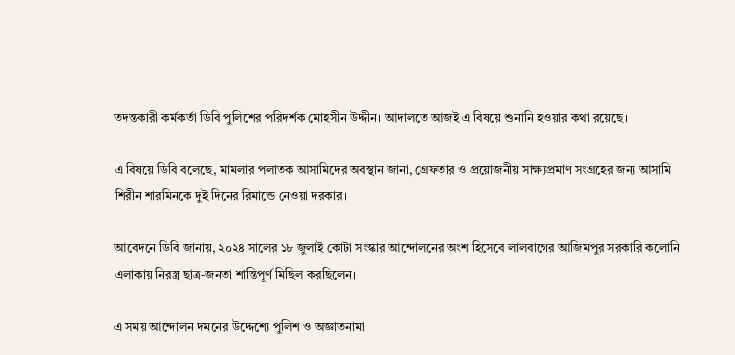তদন্তকারী কর্মকর্তা ডিবি পুলিশের পরিদর্শক মোহসীন উদ্দীন। আদালতে আজই এ বিষয়ে শুনানি হওয়ার কথা রয়েছে।

এ বিষয়ে ডিবি বলেছে, মামলার পলাতক আসামিদের অবস্থান জানা, গ্রেফতার ও প্রয়োজনীয় সাক্ষ্যপ্রমাণ সংগ্রহের জন্য আসামি শিরীন শারমিনকে দুই দিনের রিমান্ডে নেওয়া দরকার।

আবেদনে ডিবি জানায়, ২০২৪ সালের ১৮ জুলাই কোটা সংস্কার আন্দোলনের অংশ হিসেবে লালবাগের আজিমপুর সরকারি কলোনি এলাকায় নিরস্ত্র ছাত্র-জনতা শান্তিপূর্ণ মিছিল করছিলেন।

এ সময় আন্দোলন দমনের উদ্দেশ্যে পুলিশ ও অজ্ঞাতনামা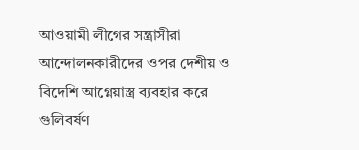আওয়ামী লীগের সন্ত্রাসীরা আন্দোলনকারীদের ওপর দেশীয় ও বিদেশি আগ্নেয়াস্ত্র ব্যবহার করে গুলিবর্ষণ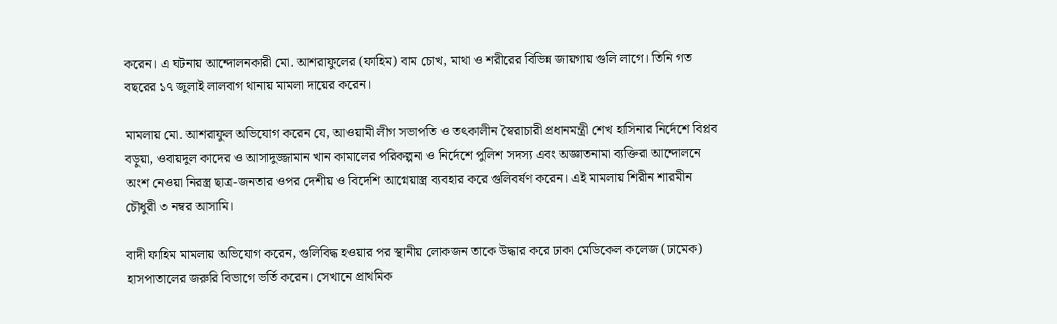করেন। এ ঘটনায় আন্দোলনকারী মো. আশরাফুলের (ফাহিম) বাম চোখ, মাথা ও শরীরের বিভিন্ন জায়গায় গুলি লাগে। তিনি গত বছরের ১৭ জুলাই লালবাগ থানায় মামলা দায়ের করেন।

মামলায় মো. আশরাফুল অভিযোগ করেন যে, আওয়ামী লীগ সভাপতি ও তৎকালীন স্বৈরাচারী প্রধানমন্ত্রী শেখ হাসিনার নির্দেশে বিপ্লব বড়ুয়া, ওবায়দুল কাদের ও আসাদুজ্জামান খান কামালের পরিকল্পনা ও নির্দেশে পুলিশ সদস্য এবং অজ্ঞাতনামা ব্যক্তিরা আন্দোলনে অংশ নেওয়া নিরস্ত্র ছাত্র-জনতার ওপর দেশীয় ও বিদেশি আগ্নেয়াস্ত্র ব্যবহার করে গুলিবর্ষণ করেন। এই মামলায় শিরীন শারমীন চৌধুরী ৩ নম্বর আসামি।

বাদী ফাহিম মামলায় অভিযোগ করেন, গুলিবিদ্ধ হওয়ার পর স্থানীয় লোকজন তাকে উদ্ধার করে ঢাকা মেডিকেল কলেজ (ঢামেক) হাসপাতালের জরুরি বিভাগে ভর্তি করেন। সেখানে প্রাথমিক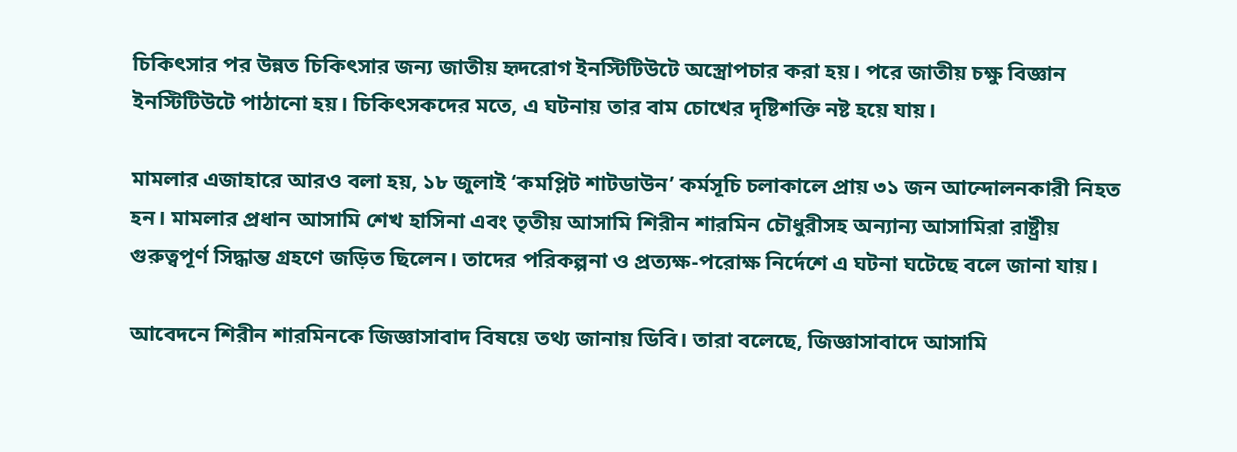চিকিৎসার পর উন্নত চিকিৎসার জন্য জাতীয় হৃদরোগ ইনস্টিটিউটে অস্ত্রোপচার করা হয়। পরে জাতীয় চক্ষু বিজ্ঞান ইনস্টিটিউটে পাঠানো হয়। চিকিৎসকদের মতে, এ ঘটনায় তার বাম চোখের দৃষ্টিশক্তি নষ্ট হয়ে যায়।

মামলার এজাহারে আরও বলা হয়, ১৮ জুলাই ‘কমপ্লিট শাটডাউন’ কর্মসূচি চলাকালে প্রায় ৩১ জন আন্দোলনকারী নিহত হন। মামলার প্রধান আসামি শেখ হাসিনা এবং তৃতীয় আসামি শিরীন শারমিন চৌধুরীসহ অন্যান্য আসামিরা রাষ্ট্রীয় গুরুত্বপূর্ণ সিদ্ধান্ত গ্রহণে জড়িত ছিলেন। তাদের পরিকল্পনা ও প্রত্যক্ষ-পরোক্ষ নির্দেশে এ ঘটনা ঘটেছে বলে জানা যায়।

আবেদনে শিরীন শারমিনকে জিজ্ঞাসাবাদ বিষয়ে তথ্য জানায় ডিবি। তারা বলেছে, জিজ্ঞাসাবাদে আসামি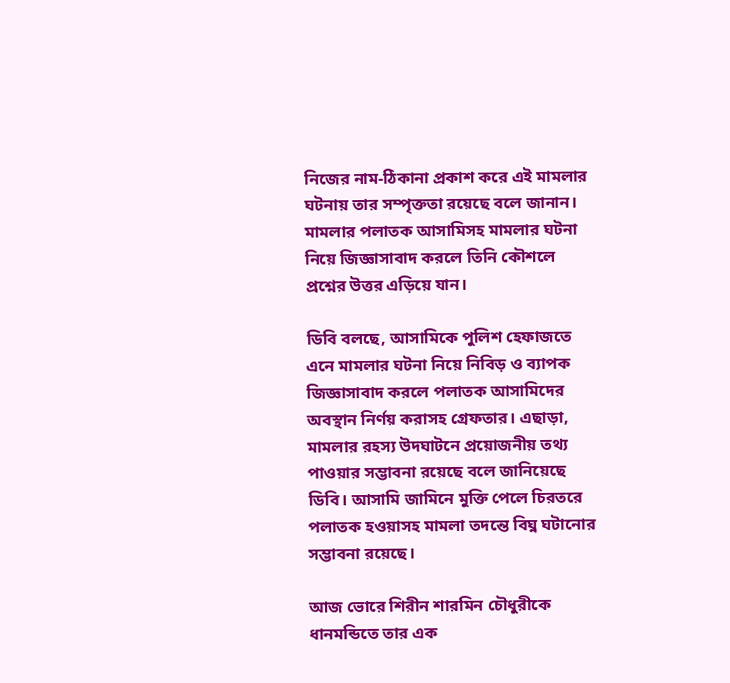নিজের নাম-ঠিকানা প্রকাশ করে এই মামলার ঘটনায় তার সম্পৃক্ততা রয়েছে বলে জানান। মামলার পলাতক আসামিসহ মামলার ঘটনা নিয়ে জিজ্ঞাসাবাদ করলে তিনি কৌশলে প্রশ্নের উত্তর এড়িয়ে যান।

ডিবি বলছে, আসামিকে পুলিশ হেফাজতে এনে মামলার ঘটনা নিয়ে নিবিড় ও ব্যাপক জিজ্ঞাসাবাদ করলে পলাতক আসামিদের অবস্থান নির্ণয় করাসহ গ্রেফতার। এছাড়া, মামলার রহস্য উদঘাটনে প্রয়োজনীয় তথ্য পাওয়ার সম্ভাবনা রয়েছে বলে জানিয়েছে ডিবি। আসামি জামিনে মুক্তি পেলে চিরতরে পলাতক হওয়াসহ মামলা তদন্তে বিঘ্ন ঘটানোর সম্ভাবনা রয়েছে।

আজ ভোরে শিরীন শারমিন চৌধুরীকে ধানমন্ডিতে তার এক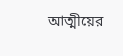আত্মীয়ের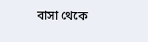বাসা থেকে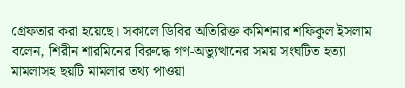গ্রেফতার করা হয়েছে। সকালে ডিবির অতিরিক্ত কমিশনার শফিকুল ইসলাম বলেন, শিরীন শারমিনের বিরুদ্ধে গণ-অভ্যুত্থানের সময় সংঘটিত হত্যা মামলাসহ ছয়টি মামলার তথ্য পাওয়া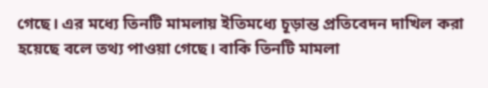গেছে। এর মধ্যে তিনটি মামলায় ইতিমধ্যে চূড়ান্ত প্রতিবেদন দাখিল করা হয়েছে বলে তথ্য পাওয়া গেছে। বাকি তিনটি মামলা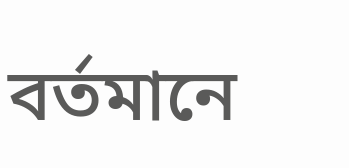বর্তমানে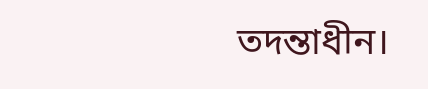তদন্তাধীন।